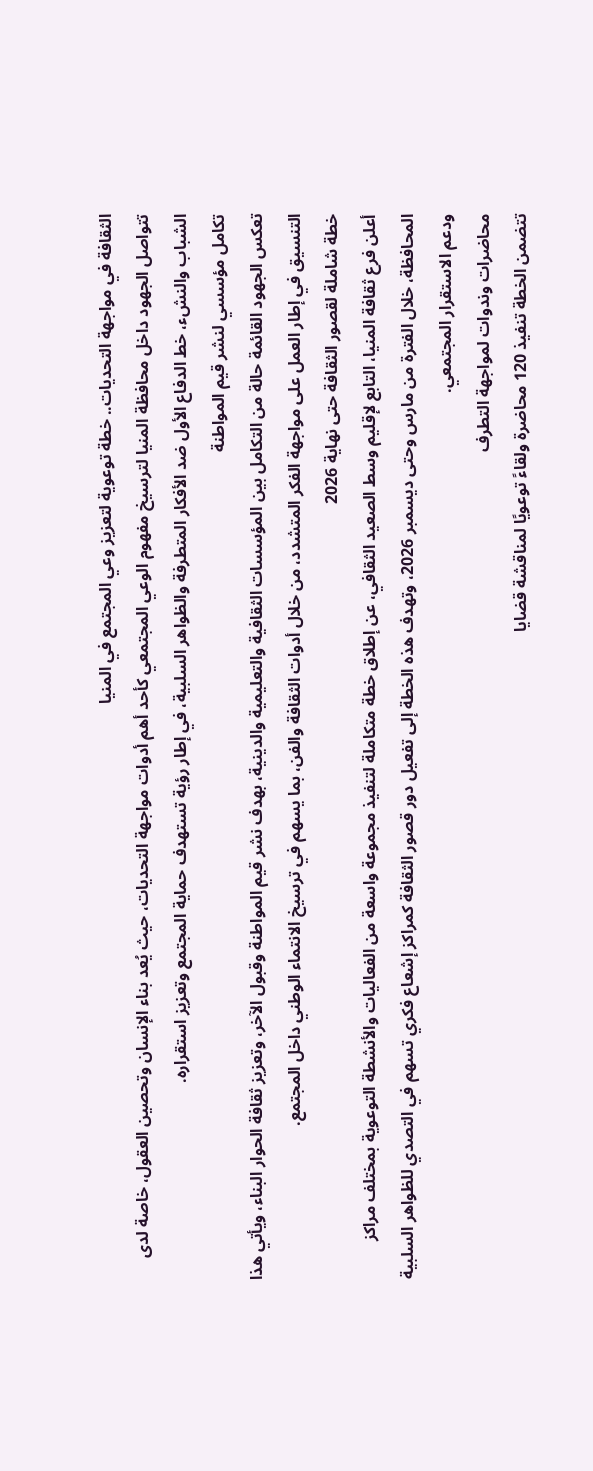الثقافة في مواجهة التحديات.. خطة توعوية لتعزيز وعي المجتمع في المنيا
تتواصل الجهود داخل محافظة المنيا لترسيخ مفهوم الوعي المجتمعي كأحد أهم أدوات مواجهة التحديات، حيث يُعد بناء الإنسان وتحصين العقول، خاصة لدى الشباب والنشء، خط الدفاع الأول ضد الأفكار المتطرفة والظواهر السلبية، في إطار رؤية تستهدف حماية المجتمع وتعزيز استقراره.
تكامل مؤسسي لنشر قيم المواطنة
تعكس الجهود القائمة حالة من التكامل بين المؤسسات الثقافية والتعليمية والدينية، بهدف نشر قيم المواطنة وقبول الآخر، وتعزيز ثقافة الحوار البناء، ويأتي هذا التنسيق في إطار العمل على مواجهة الفكر المتشدد، من خلال أدوات الثقافة والفن، بما يسهم في ترسيخ الانتماء الوطني داخل المجتمع.
خطة شاملة لقصور الثقافة حتى نهاية 2026
أعلن فرع ثقافة المنيا، التابع لإقليم وسط الصعيد الثقافي، عن إطلاق خطة متكاملة لتنفيذ مجموعة واسعة من الفعاليات والأنشطة التوعوية بمختلف مراكز المحافظة، خلال الفترة من مارس وحتى ديسمبر 2026، وتهدف هذه الخطة إلى تفعيل دور قصور الثقافة كمراكز إشعاع فكري تسهم في التصدي للظواهر السلبية ودعم الاستقرار المجتمعي.
محاضرات وندوات لمواجهة التطرف
تتضمن الخطة تنفيذ 120 محاضرة ولقاءً توعويًا لمناقشة قضايا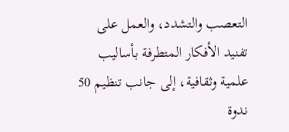التعصب والتشدد، والعمل على تفنيد الأفكار المتطرفة بأساليب علمية وثقافية، إلى جانب تنظيم 50 ندوة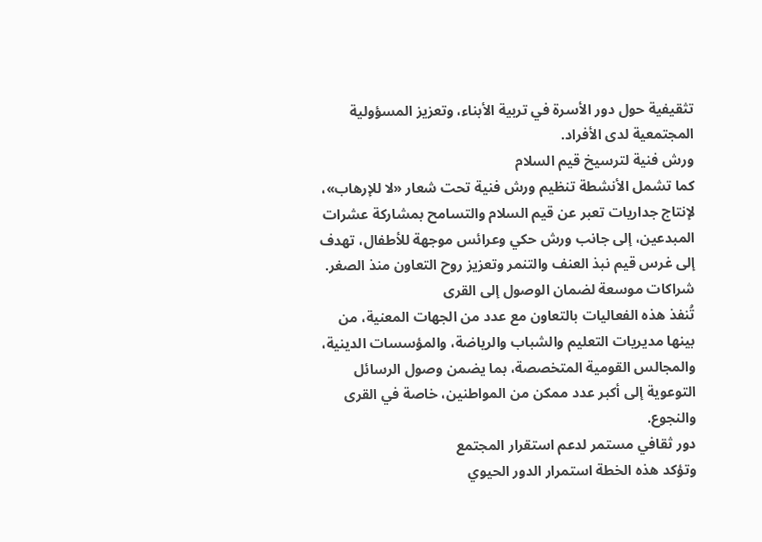تثقيفية حول دور الأسرة في تربية الأبناء، وتعزيز المسؤولية المجتمعية لدى الأفراد.
ورش فنية لترسيخ قيم السلام
كما تشمل الأنشطة تنظيم ورش فنية تحت شعار «لا للإرهاب»، لإنتاج جداريات تعبر عن قيم السلام والتسامح بمشاركة عشرات المبدعين، إلى جانب ورش حكي وعرائس موجهة للأطفال، تهدف إلى غرس قيم نبذ العنف والتنمر وتعزيز روح التعاون منذ الصغر.
شراكات موسعة لضمان الوصول إلى القرى
تُنفذ هذه الفعاليات بالتعاون مع عدد من الجهات المعنية، من بينها مديريات التعليم والشباب والرياضة، والمؤسسات الدينية، والمجالس القومية المتخصصة، بما يضمن وصول الرسائل التوعوية إلى أكبر عدد ممكن من المواطنين، خاصة في القرى والنجوع.
دور ثقافي مستمر لدعم استقرار المجتمع
وتؤكد هذه الخطة استمرار الدور الحيوي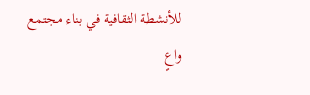للأنشطة الثقافية في بناء مجتمع واعٍ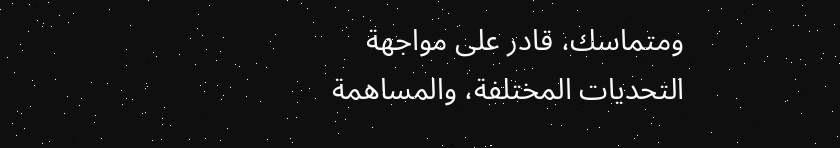ومتماسك، قادر على مواجهة التحديات المختلفة، والمساهمة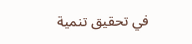في تحقيق تنمية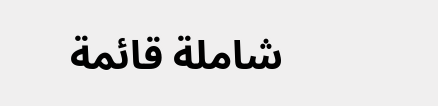شاملة قائمة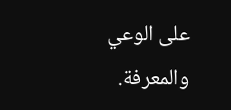على الوعي والمعرفة.